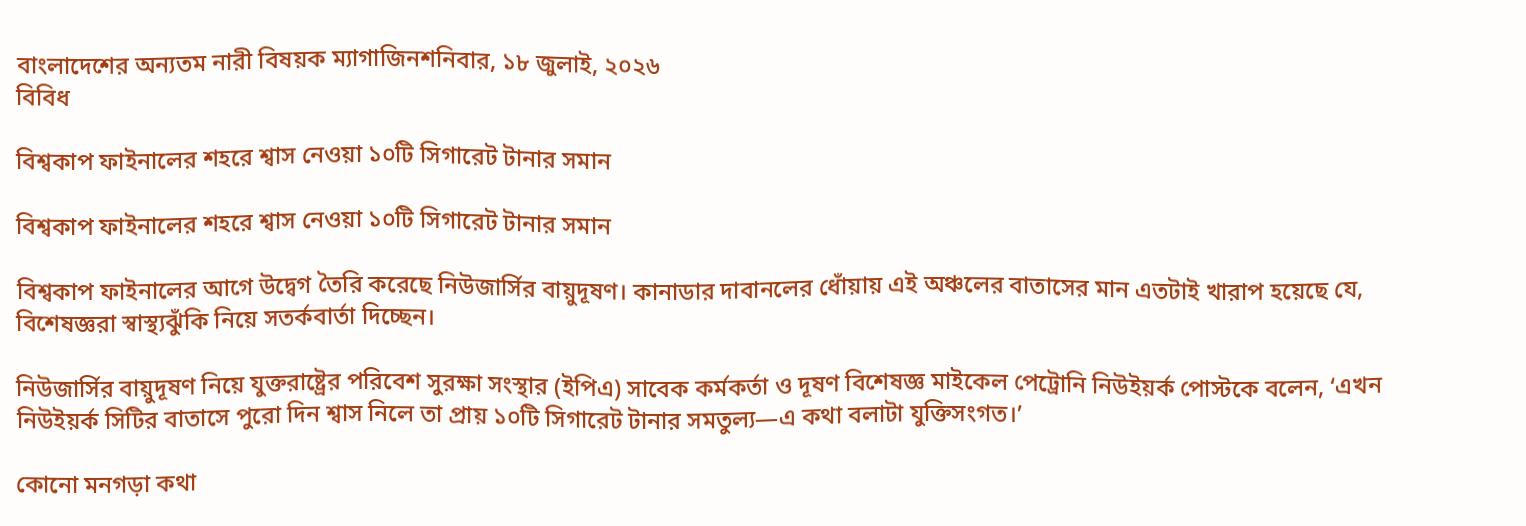বাংলাদেশের অন্যতম নারী বিষয়ক ম্যাগাজিনশনিবার, ১৮ জুলাই, ২০২৬
বিবিধ

বিশ্বকাপ ফাইনালের শহরে শ্বাস নেওয়া ১০টি সিগারেট টানার সমান

বিশ্বকাপ ফাইনালের শহরে শ্বাস নেওয়া ১০টি সিগারেট টানার সমান

বিশ্বকাপ ফাইনালের আগে উদ্বেগ তৈরি করেছে নিউজার্সির বায়ুদূষণ। কানাডার দাবানলের ধোঁয়ায় এই অঞ্চলের বাতাসের মান এতটাই খারাপ হয়েছে যে, বিশেষজ্ঞরা স্বাস্থ্যঝুঁকি নিয়ে সতর্কবার্তা দিচ্ছেন।

নিউজার্সির বায়ুদূষণ নিয়ে যুক্তরাষ্ট্রের পরিবেশ সুরক্ষা সংস্থার (ইপিএ) সাবেক কর্মকর্তা ও দূষণ বিশেষজ্ঞ মাইকেল পেট্রোনি নিউইয়র্ক পোস্টকে বলেন, ‘এখন নিউইয়র্ক সিটির বাতাসে পুরো দিন শ্বাস নিলে তা প্রায় ১০টি সিগারেট টানার সমতুল্য—এ কথা বলাটা যুক্তিসংগত।’

কোনো মনগড়া কথা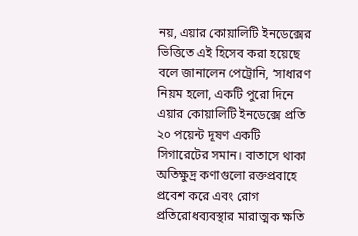নয়, এয়ার কোয়ালিটি ইনডেক্সের ভিত্তিতে এই হিসেব করা হয়েছে বলে জানালেন পেট্রোনি, ‘সাধারণ নিয়ম হলো, একটি পুরো দিনে এয়ার কোয়ালিটি ইনডেক্সে প্রতি ২০ পয়েন্ট দূষণ একটি সিগারেটের সমান। বাতাসে থাকা অতিক্ষুদ্র কণাগুলো রক্তপ্রবাহে প্রবেশ করে এবং রোগ প্রতিরোধব্যবস্থার মারাত্মক ক্ষতি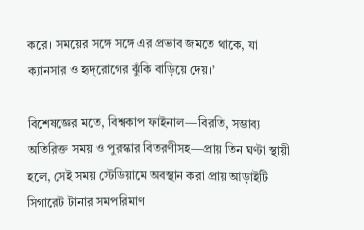করে। সময়ের সঙ্গে সঙ্গে এর প্রভাব জমতে থাকে, যা ক্যানসার ও হৃদ্‌রোগের ঝুঁকি বাড়িয়ে দেয়।’

বিশেষজ্ঞের মতে, বিশ্বকাপ ফাইনাল—বিরতি, সম্ভাব্য অতিরিক্ত সময় ও পুরস্কার বিতরণীসহ—প্রায় তিন ঘণ্টা স্থায়ী হলে, সেই সময় স্টেডিয়ামে অবস্থান করা প্রায় আড়াইটি সিগারেট টানার সমপরিমাণ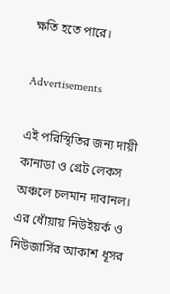ক্ষতি হতে পারে।

Advertisements

এই পরিস্থিতির জন্য দায়ী কানাডা ও গ্রেট লেকস অঞ্চলে চলমান দাবানল। এর ধোঁয়ায় নিউইয়র্ক ও নিউজার্সির আকাশ ধূসর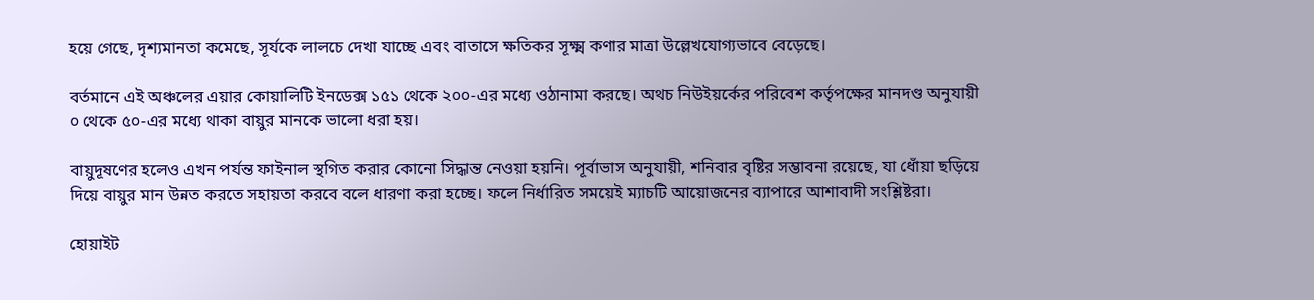হয়ে গেছে, দৃশ্যমানতা কমেছে, সূর্যকে লালচে দেখা যাচ্ছে এবং বাতাসে ক্ষতিকর সূক্ষ্ম কণার মাত্রা উল্লেখযোগ্যভাবে বেড়েছে।

বর্তমানে এই অঞ্চলের এয়ার কোয়ালিটি ইনডেক্স ১৫১ থেকে ২০০-এর মধ্যে ওঠানামা করছে। অথচ নিউইয়র্কের পরিবেশ কর্তৃপক্ষের মানদণ্ড অনুযায়ী ০ থেকে ৫০-এর মধ্যে থাকা বায়ুর মানকে ভালো ধরা হয়।

বায়ুদূষণের হলেও এখন পর্যন্ত ফাইনাল স্থগিত করার কোনো সিদ্ধান্ত নেওয়া হয়নি। পূর্বাভাস অনুযায়ী, শনিবার বৃষ্টির সম্ভাবনা রয়েছে, যা ধোঁয়া ছড়িয়ে দিয়ে বায়ুর মান উন্নত করতে সহায়তা করবে বলে ধারণা করা হচ্ছে। ফলে নির্ধারিত সময়েই ম্যাচটি আয়োজনের ব্যাপারে আশাবাদী সংশ্লিষ্টরা।

হোয়াইট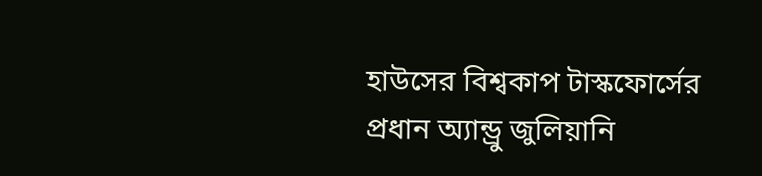হাউসের বিশ্বকাপ টাস্কফোর্সের প্রধান অ্যান্ড্রু জুলিয়ানি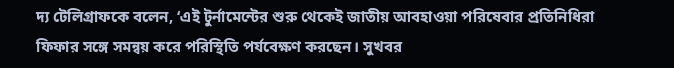দ্য টেলিগ্রাফকে বলেন, ‘এই টুর্নামেন্টের শুরু থেকেই জাতীয় আবহাওয়া পরিষেবার প্রতিনিধিরা ফিফার সঙ্গে সমন্বয় করে পরিস্থিতি পর্যবেক্ষণ করছেন। সুখবর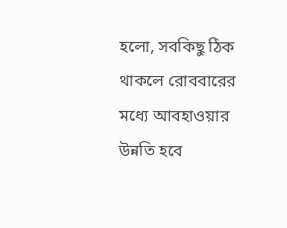হলো, সবকিছু ঠিক থাকলে রোববারের মধ্যে আবহাওয়ার উন্নতি হবে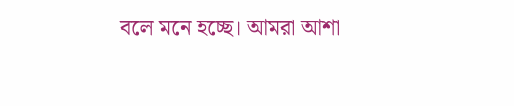বলে মনে হচ্ছে। আমরা আশা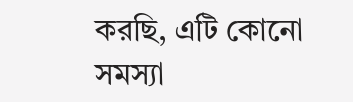করছি, এটি কোনো সমস্যা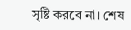সৃষ্টি করবে না। শেষ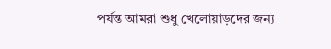পর্যন্ত আমরা শুধু খেলোয়াড়দের জন্য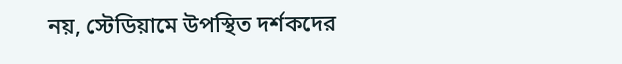নয়, স্টেডিয়ামে উপস্থিত দর্শকদের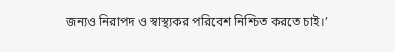জন্যও নিরাপদ ও স্বাস্থ্যকর পরিবেশ নিশ্চিত করতে চাই।’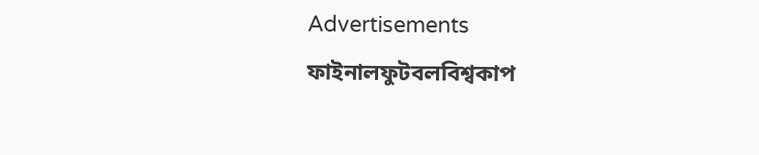Advertisements
ফাইনালফুটবলবিশ্বকাপ